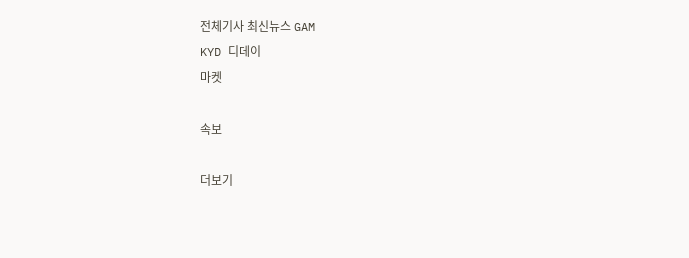전체기사 최신뉴스 GAM
KYD 디데이
마켓

속보

더보기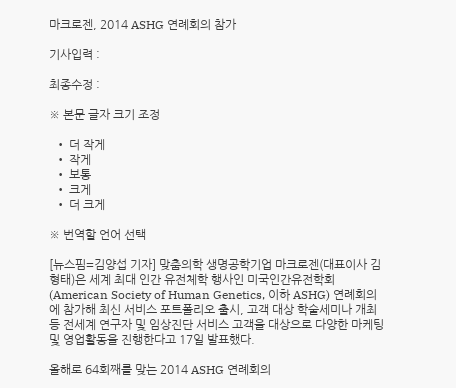마크로젠, 2014 ASHG 연례회의 참가

기사입력 :

최종수정 :

※ 본문 글자 크기 조정

  • 더 작게
  • 작게
  • 보통
  • 크게
  • 더 크게

※ 번역할 언어 선택

[뉴스핌=김양섭 기자] 맞춤의학 생명공학기업 마크로젠(대표이사 김형태)은 세계 최대 인간 유전체학 행사인 미국인간유전학회(American Society of Human Genetics, 이하 ASHG) 연례회의에 참가해 최신 서비스 포트폴리오 출시, 고객 대상 학술세미나 개최 등 전세계 연구자 및 임상진단 서비스 고객을 대상으로 다양한 마케팅 및 영업활동을 진행한다고 17일 발표했다.

올해로 64회째를 맞는 2014 ASHG 연례회의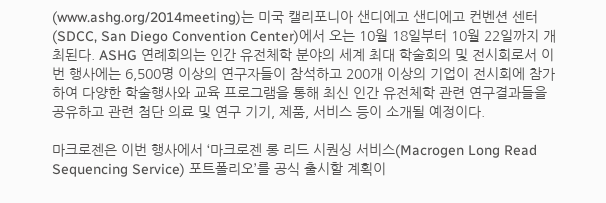(www.ashg.org/2014meeting)는 미국 캘리포니아 샌디에고 샌디에고 컨벤션 센터(SDCC, San Diego Convention Center)에서 오는 10월 18일부터 10월 22일까지 개최된다. ASHG 연례회의는 인간 유전체학 분야의 세계 최대 학술회의 및 전시회로서 이번 행사에는 6,500명 이상의 연구자들이 참석하고 200개 이상의 기업이 전시회에 참가하여 다양한 학술행사와 교육 프로그램을 통해 최신 인간 유전체학 관련 연구결과들을 공유하고 관련 첨단 의료 및 연구 기기, 제품, 서비스 등이 소개될 예정이다.

마크로젠은 이번 행사에서 ‘마크로젠 롱 리드 시퀀싱 서비스(Macrogen Long Read Sequencing Service) 포트폴리오’를 공식 출시할 계획이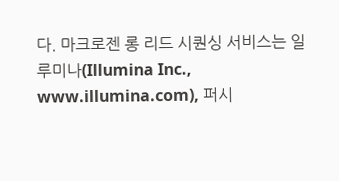다. 마크로젠 롱 리드 시퀀싱 서비스는 일루미나(Illumina Inc., www.illumina.com), 퍼시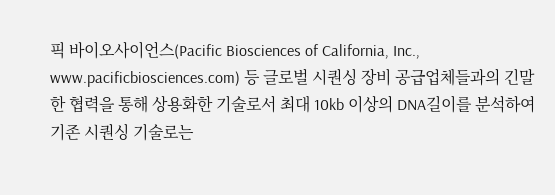픽 바이오사이언스(Pacific Biosciences of California, Inc., www.pacificbiosciences.com) 등 글로벌 시퀀싱 장비 공급업체들과의 긴말한 협력을 통해 상용화한 기술로서 최대 10kb 이상의 DNA길이를 분석하여 기존 시퀀싱 기술로는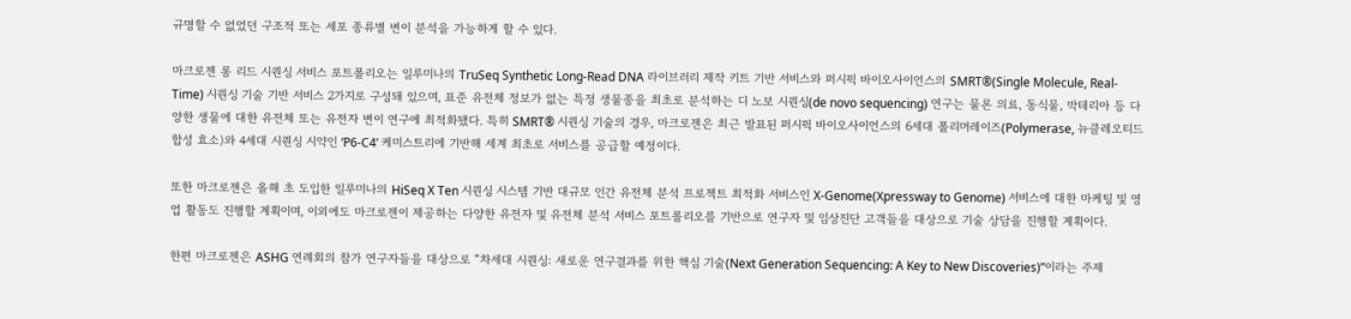규명할 수 없었던 구조적 또는 세포 종류별 변이 분석을 가능하게 할 수 있다.

마크로젠 롱 리드 시퀀싱 서비스 포트폴리오는 일루미나의 TruSeq Synthetic Long-Read DNA 라이브러리 제작 키트 기반 서비스와 퍼시픽 바이오사이언스의 SMRT®(Single Molecule, Real-Time) 시퀀싱 기술 기반 서비스 2가지로 구성돼 있으며, 표준 유전체 정보가 없는 특정 생물종을 최초로 분석하는 디 노보 시퀀싱(de novo sequencing) 연구는 물론 의료, 동식물, 박테리아 등 다양한 생물에 대한 유전체 또는 유전자 변이 연구에 최적화됐다. 특히 SMRT® 시퀀싱 기술의 경우, 마크로젠은 최근 발표된 퍼시픽 바이오사이언스의 6세대 폴리머레이즈(Polymerase, 뉴클레오티드 합성 효소)와 4세대 시퀀싱 시약인 ‘P6-C4’ 케미스트리에 기반해 세계 최초로 서비스를 공급할 예정이다.

또한 마크로젠은 올해 초 도입한 일루미나의 HiSeq X Ten 시퀀싱 시스템 기반 대규모 인간 유전체 분석 프로젝트 최적화 서비스인 X-Genome(Xpressway to Genome) 서비스에 대한 마케팅 및 영업 활동도 진행할 계획이며, 이외에도 마크로젠이 제공하는 다양한 유전자 및 유전체 분석 서비스 포트롤리오를 기반으로 연구자 및 임상진단 고객들을 대상으로 기술 상담을 진행할 계획이다.

한편 마크로젠은 ASHG 연례회의 참가 연구자들을 대상으로 “차세대 시퀀싱: 새로운 연구결과를 위한 핵심 기술(Next Generation Sequencing: A Key to New Discoveries)”이라는 주제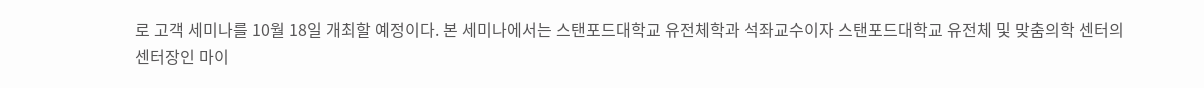로 고객 세미나를 10월 18일 개최할 예정이다. 본 세미나에서는 스탠포드대학교 유전체학과 석좌교수이자 스탠포드대학교 유전체 및 맞춤의학 센터의 센터장인 마이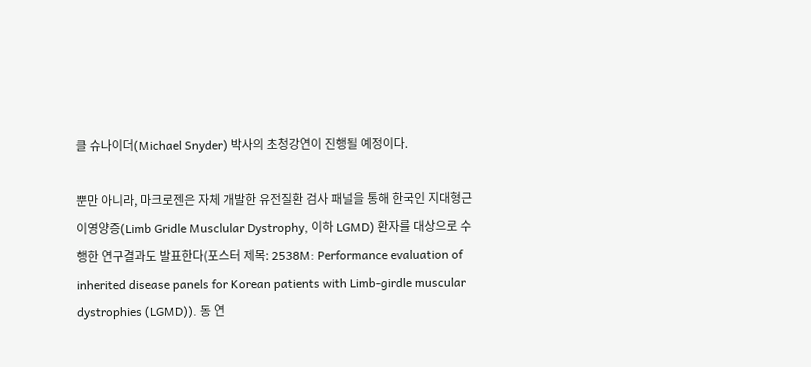클 슈나이더(Michael Snyder) 박사의 초청강연이 진행될 예정이다.

뿐만 아니라, 마크로젠은 자체 개발한 유전질환 검사 패널을 통해 한국인 지대형근이영양증(Limb Gridle Musclular Dystrophy, 이하 LGMD) 환자를 대상으로 수행한 연구결과도 발표한다(포스터 제목: 2538M: Performance evaluation of inherited disease panels for Korean patients with Limb-girdle muscular dystrophies (LGMD)). 동 연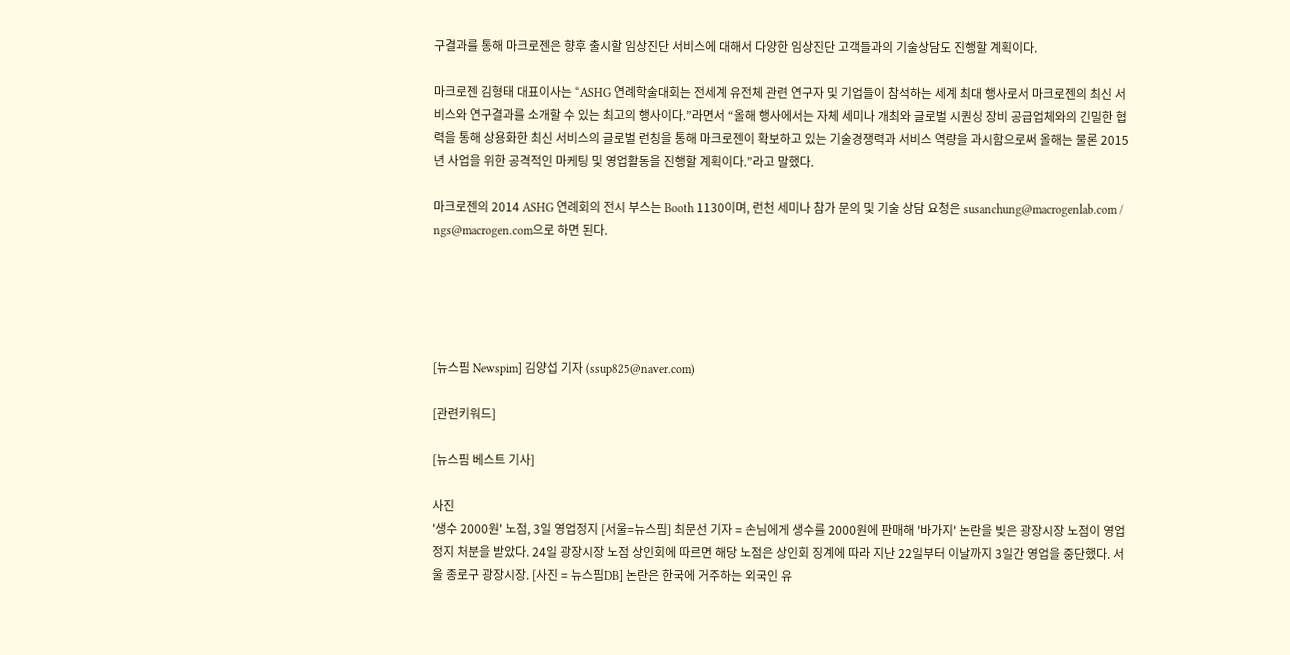구결과를 통해 마크로젠은 향후 출시할 임상진단 서비스에 대해서 다양한 임상진단 고객들과의 기술상담도 진행할 계획이다.

마크로젠 김형태 대표이사는 “ASHG 연례학술대회는 전세계 유전체 관련 연구자 및 기업들이 참석하는 세계 최대 행사로서 마크로젠의 최신 서비스와 연구결과를 소개할 수 있는 최고의 행사이다.”라면서 “올해 행사에서는 자체 세미나 개최와 글로벌 시퀀싱 장비 공급업체와의 긴밀한 협력을 통해 상용화한 최신 서비스의 글로벌 런칭을 통해 마크로젠이 확보하고 있는 기술경쟁력과 서비스 역량을 과시함으로써 올해는 물론 2015년 사업을 위한 공격적인 마케팅 및 영업활동을 진행할 계획이다.”라고 말했다.

마크로젠의 2014 ASHG 연례회의 전시 부스는 Booth 1130이며, 런천 세미나 참가 문의 및 기술 상담 요청은 susanchung@macrogenlab.com / ngs@macrogen.com으로 하면 된다.





[뉴스핌 Newspim] 김양섭 기자 (ssup825@naver.com)

[관련키워드]

[뉴스핌 베스트 기사]

사진
'생수 2000원' 노점, 3일 영업정지 [서울=뉴스핌] 최문선 기자 = 손님에게 생수를 2000원에 판매해 '바가지' 논란을 빚은 광장시장 노점이 영업 정지 처분을 받았다. 24일 광장시장 노점 상인회에 따르면 해당 노점은 상인회 징계에 따라 지난 22일부터 이날까지 3일간 영업을 중단했다. 서울 종로구 광장시장. [사진 = 뉴스핌DB] 논란은 한국에 거주하는 외국인 유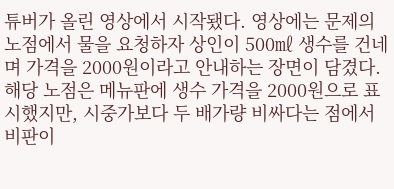튜버가 올린 영상에서 시작됐다. 영상에는 문제의 노점에서 물을 요청하자 상인이 500㎖ 생수를 건네며 가격을 2000원이라고 안내하는 장면이 담겼다. 해당 노점은 메뉴판에 생수 가격을 2000원으로 표시했지만, 시중가보다 두 배가량 비싸다는 점에서 비판이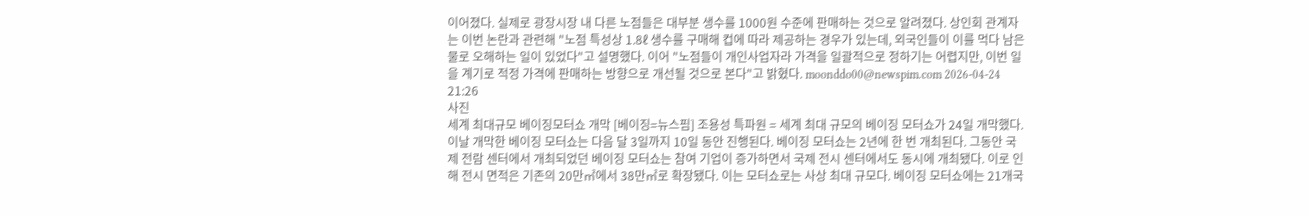이어졌다. 실제로 광장시장 내 다른 노점들은 대부분 생수를 1000원 수준에 판매하는 것으로 알려졌다. 상인회 관계자는 이번 논란과 관련해 "노점 특성상 1.8ℓ 생수를 구매해 컵에 따라 제공하는 경우가 있는데, 외국인들이 이를 먹다 남은 물로 오해하는 일이 있었다"고 설명했다. 이어 "노점들이 개인사업자라 가격을 일괄적으로 정하기는 어렵지만, 이번 일을 계기로 적정 가격에 판매하는 방향으로 개선될 것으로 본다"고 밝혔다. moonddo00@newspim.com 2026-04-24 21:26
사진
세계 최대규모 베이징모터쇼 개막 [베이징=뉴스핌] 조용성 특파원 = 세계 최대 규모의 베이징 모터쇼가 24일 개막했다. 이날 개막한 베이징 모터쇼는 다음 달 3일까지 10일 동안 진행된다. 베이징 모터쇼는 2년에 한 번 개최된다. 그동안 국제 전람 센터에서 개최되었던 베이징 모터쇼는 참여 기업이 증가하면서 국제 전시 센터에서도 동시에 개최됐다. 이로 인해 전시 면적은 기존의 20만㎡에서 38만㎡로 확장됐다. 이는 모터쇼로는 사상 최대 규모다. 베이징 모터쇼에는 21개국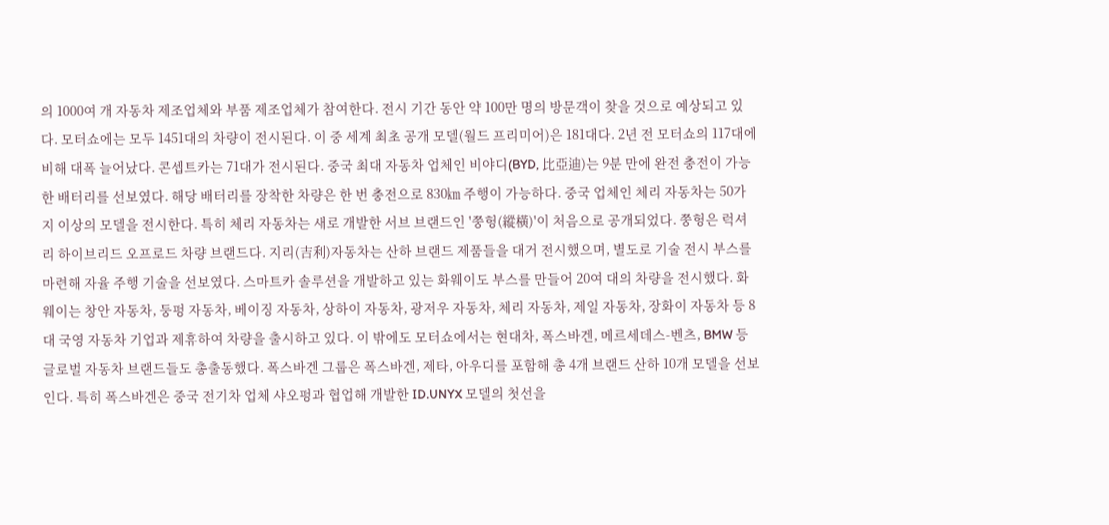의 1000여 개 자동차 제조업체와 부품 제조업체가 참여한다. 전시 기간 동안 약 100만 명의 방문객이 찾을 것으로 예상되고 있다. 모터쇼에는 모두 1451대의 차량이 전시된다. 이 중 세계 최초 공개 모델(월드 프리미어)은 181대다. 2년 전 모터쇼의 117대에 비해 대폭 늘어났다. 콘셉트카는 71대가 전시된다. 중국 최대 자동차 업체인 비야디(BYD, 比亞迪)는 9분 만에 완전 충전이 가능한 배터리를 선보였다. 해당 배터리를 장착한 차량은 한 번 충전으로 830㎞ 주행이 가능하다. 중국 업체인 체리 자동차는 50가지 이상의 모델을 전시한다. 특히 체리 자동차는 새로 개발한 서브 브랜드인 '쭝헝(縱橫)'이 처음으로 공개되었다. 쭝헝은 럭셔리 하이브리드 오프로드 차량 브랜드다. 지리(吉利)자동차는 산하 브랜드 제품들을 대거 전시했으며, 별도로 기술 전시 부스를 마련해 자율 주행 기술을 선보였다. 스마트카 솔루션을 개발하고 있는 화웨이도 부스를 만들어 20여 대의 차량을 전시했다. 화웨이는 창안 자동차, 둥펑 자동차, 베이징 자동차, 상하이 자동차, 광저우 자동차, 체리 자동차, 제일 자동차, 장화이 자동차 등 8대 국영 자동차 기업과 제휴하여 차량을 출시하고 있다. 이 밖에도 모터쇼에서는 현대차, 폭스바겐, 메르세데스-벤츠, BMW 등 글로벌 자동차 브랜드들도 총출동했다. 폭스바겐 그룹은 폭스바겐, 제타, 아우디를 포함해 총 4개 브랜드 산하 10개 모델을 선보인다. 특히 폭스바겐은 중국 전기차 업체 샤오펑과 협업해 개발한 ID.UNYX 모델의 첫선을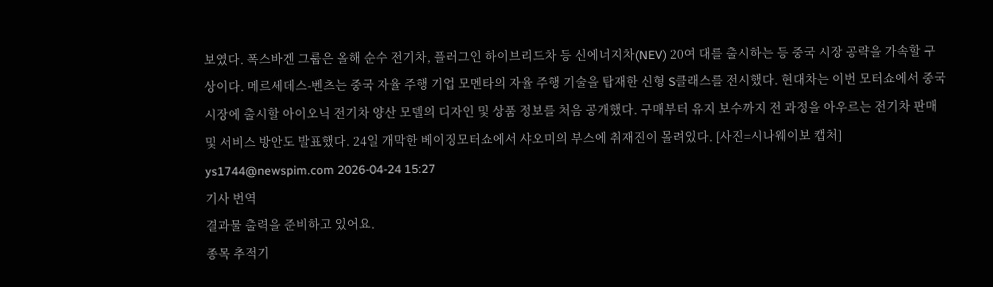보였다. 폭스바겐 그룹은 올해 순수 전기차, 플러그인 하이브리드차 등 신에너지차(NEV) 20여 대를 출시하는 등 중국 시장 공략을 가속할 구상이다. 메르세데스-벤츠는 중국 자율 주행 기업 모멘타의 자율 주행 기술을 탑재한 신형 S클래스를 전시했다. 현대차는 이번 모터쇼에서 중국 시장에 출시할 아이오닉 전기차 양산 모델의 디자인 및 상품 정보를 처음 공개했다. 구매부터 유지 보수까지 전 과정을 아우르는 전기차 판매 및 서비스 방안도 발표했다. 24일 개막한 베이징모터쇼에서 샤오미의 부스에 취재진이 몰려있다. [사진=시나웨이보 캡처] ys1744@newspim.com 2026-04-24 15:27
기사 번역
결과물 출력을 준비하고 있어요.
종목 추적기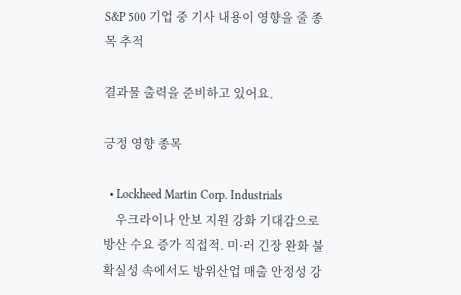S&P 500 기업 중 기사 내용이 영향을 줄 종목 추적

결과물 출력을 준비하고 있어요.

긍정 영향 종목

  • Lockheed Martin Corp. Industrials
    우크라이나 안보 지원 강화 기대감으로 방산 수요 증가 직접적. 미·러 긴장 완화 불확실성 속에서도 방위산업 매출 안정성 강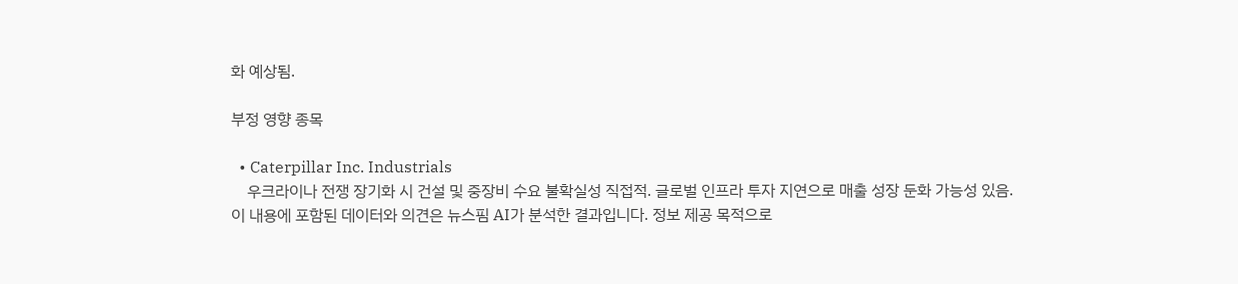화 예상됨.

부정 영향 종목

  • Caterpillar Inc. Industrials
    우크라이나 전쟁 장기화 시 건설 및 중장비 수요 불확실성 직접적. 글로벌 인프라 투자 지연으로 매출 성장 둔화 가능성 있음.
이 내용에 포함된 데이터와 의견은 뉴스핌 AI가 분석한 결과입니다. 정보 제공 목적으로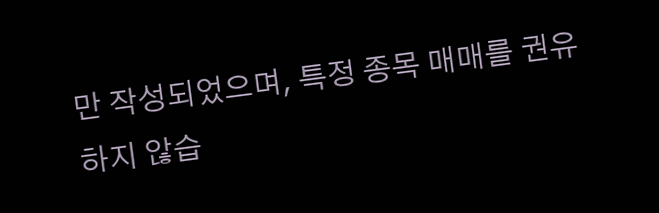만 작성되었으며, 특정 종목 매매를 권유하지 않습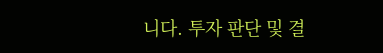니다. 투자 판단 및 결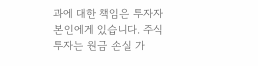과에 대한 책임은 투자자 본인에게 있습니다. 주식 투자는 원금 손실 가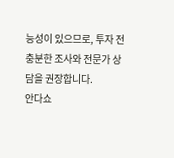능성이 있으므로, 투자 전 충분한 조사와 전문가 상담을 권장합니다.
안다쇼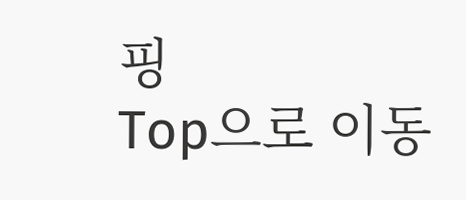핑
Top으로 이동